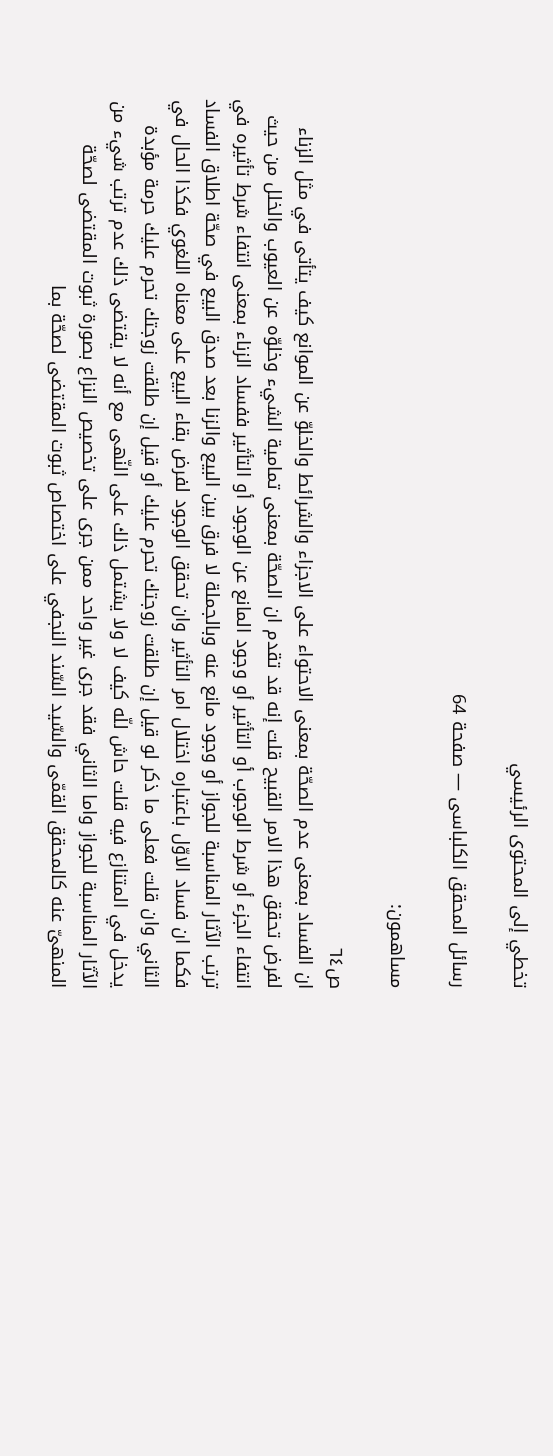تخطي إلى المحتوى الرئيسي

رسائل المحقق الكلباسى — صفحة 64

مساهمون:

ص٦٤
ان الفساد بمعنى عدم الصحّة بمعنى الاحتواء على الاجزاء والشرائط والخلوّ عن الموانع كيف يتأتى في مثل الزناء لفرض تحقق هذا الامر القبيح قلت إنه قد تقدم ان الصحّة بمعنى تمامية الشيء وخلوّه عن العيوب والخلل من حيث انتفاء الجزء أو شرط الوجوب أو التأثير أو وجود المانع عن الوجود أو التأثير ففساد الزناء بمعنى انتفاء شرط تأثيره في ترتب الآثار المناسبة للجواز أو وجود مانع عنه وبالجملة لا فرق بين البيع والزنا بعد صدق البيع في صحّة اطلاق الفساد فكما ان فساد الاوّل باعتباره اختلال امر التأثير وان تحقق الوجود لفرض بقاء البيع على معناه اللغوي فكذا الحال في الثاني وان قلت فعلى ما ذكر لو قيل إن طلقت زوجتك تحرم عليك أو قيل إن طلقت زوجتك تحرم عليك حرمة مؤبدة يدخل في المتنازع فيه قلت حاش للّه كيف لا ولا يشتمل ذلك على النّهى مع أنه لا يقتضى ذلك عدم ترتب شيء من الآثار المناسبة للجواز واما الثاني فقد جرى غير واحد ممن جرى على تخصيص النزاع بصورة ثبوت المقتضى لصحّة المنهىّ عنه كالمحقق القمّى والسّيد السّند النجفي على اختصاص ثبوت المقتضى لصحّة بما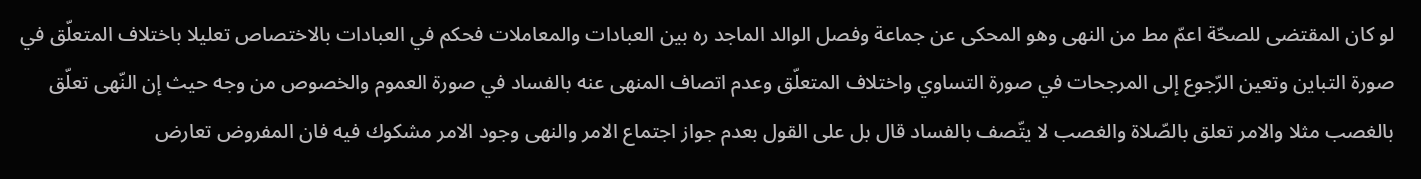لو كان المقتضى للصحّة اعمّ مط من النهى وهو المحكى عن جماعة وفصل الوالد الماجد ره بين العبادات والمعاملات فحكم في العبادات بالاختصاص تعليلا باختلاف المتعلّق في صورة التباين وتعين الرّجوع إلى المرجحات في صورة التساوي واختلاف المتعلّق وعدم اتصاف المنهى عنه بالفساد في صورة العموم والخصوص من وجه حيث إن النّهى تعلّق بالغصب مثلا والامر تعلق بالصّلاة والغصب لا يتّصف بالفساد قال بل على القول بعدم جواز اجتماع الامر والنهى وجود الامر مشكوك فيه فان المفروض تعارض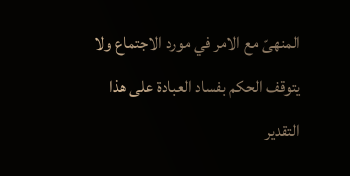المنهىّ مع الامر في مورد الاجتماع ولا يتوقف الحكم بفساد العبادة على هذا التقدير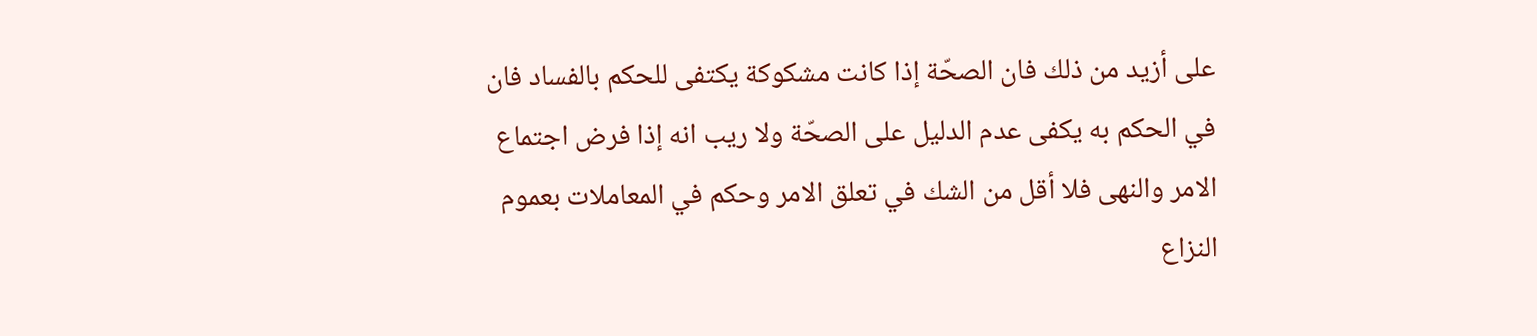على أزيد من ذلك فان الصحّة إذا كانت مشكوكة يكتفى للحكم بالفساد فان في الحكم به يكفى عدم الدليل على الصحّة ولا ريب انه إذا فرض اجتماع الامر والنهى فلا أقل من الشك في تعلق الامر وحكم في المعاملات بعموم النزاع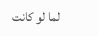لما لو كانت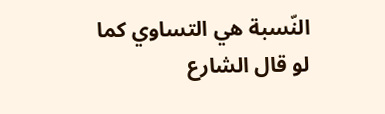النّسبة هي التساوي كما لو قال الشارع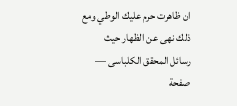ان ظاهرت حرم عليك الوطي ومع ذلك نهى عن الظهار حيث
رسائل المحقق الكلباسى — صفحة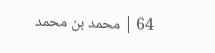64 | محمد بن محمد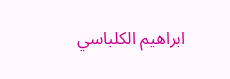ابراهيم الكلباسي